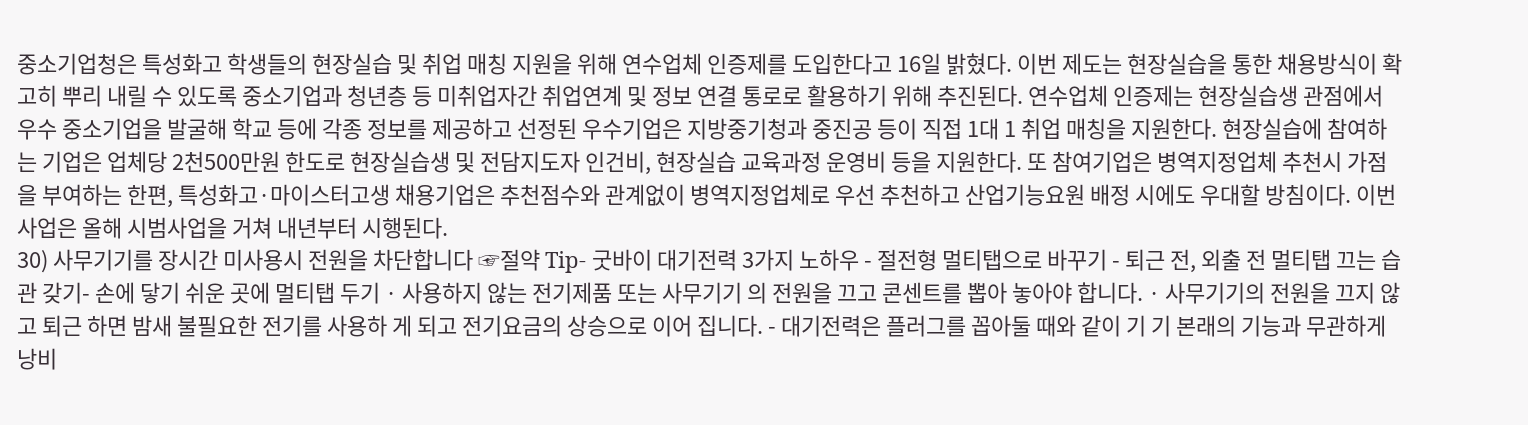중소기업청은 특성화고 학생들의 현장실습 및 취업 매칭 지원을 위해 연수업체 인증제를 도입한다고 16일 밝혔다. 이번 제도는 현장실습을 통한 채용방식이 확고히 뿌리 내릴 수 있도록 중소기업과 청년층 등 미취업자간 취업연계 및 정보 연결 통로로 활용하기 위해 추진된다. 연수업체 인증제는 현장실습생 관점에서 우수 중소기업을 발굴해 학교 등에 각종 정보를 제공하고 선정된 우수기업은 지방중기청과 중진공 등이 직접 1대 1 취업 매칭을 지원한다. 현장실습에 참여하는 기업은 업체당 2천500만원 한도로 현장실습생 및 전담지도자 인건비, 현장실습 교육과정 운영비 등을 지원한다. 또 참여기업은 병역지정업체 추천시 가점을 부여하는 한편, 특성화고·마이스터고생 채용기업은 추천점수와 관계없이 병역지정업체로 우선 추천하고 산업기능요원 배정 시에도 우대할 방침이다. 이번 사업은 올해 시범사업을 거쳐 내년부터 시행된다.
30) 사무기기를 장시간 미사용시 전원을 차단합니다 ☞절약 Tip- 굿바이 대기전력 3가지 노하우 - 절전형 멀티탭으로 바꾸기 - 퇴근 전, 외출 전 멀티탭 끄는 습관 갖기- 손에 닿기 쉬운 곳에 멀티탭 두기 · 사용하지 않는 전기제품 또는 사무기기 의 전원을 끄고 콘센트를 뽑아 놓아야 합니다. · 사무기기의 전원을 끄지 않고 퇴근 하면 밤새 불필요한 전기를 사용하 게 되고 전기요금의 상승으로 이어 집니다. - 대기전력은 플러그를 꼽아둘 때와 같이 기 기 본래의 기능과 무관하게 낭비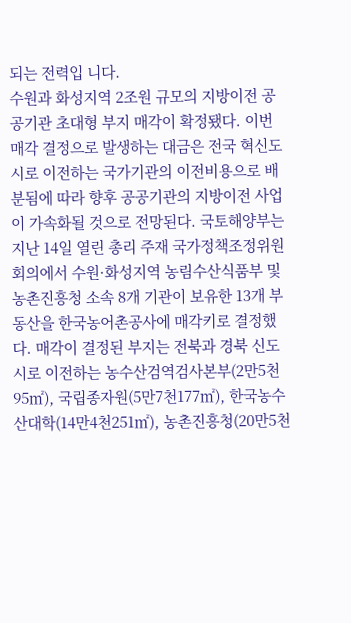되는 전력입 니다.
수원과 화성지역 2조원 규모의 지방이전 공공기관 초대형 부지 매각이 확정됐다. 이번 매각 결정으로 발생하는 대금은 전국 혁신도시로 이전하는 국가기관의 이전비용으로 배분됨에 따라 향후 공공기관의 지방이전 사업이 가속화될 것으로 전망된다. 국토해양부는 지난 14일 열린 총리 주재 국가정책조정위원회의에서 수원·화성지역 농림수산식품부 및 농촌진흥청 소속 8개 기관이 보유한 13개 부동산을 한국농어촌공사에 매각키로 결정했다. 매각이 결정된 부지는 전북과 경북 신도시로 이전하는 농수산검역검사본부(2만5천95㎡), 국립종자원(5만7천177㎡), 한국농수산대학(14만4천251㎡), 농촌진흥청(20만5천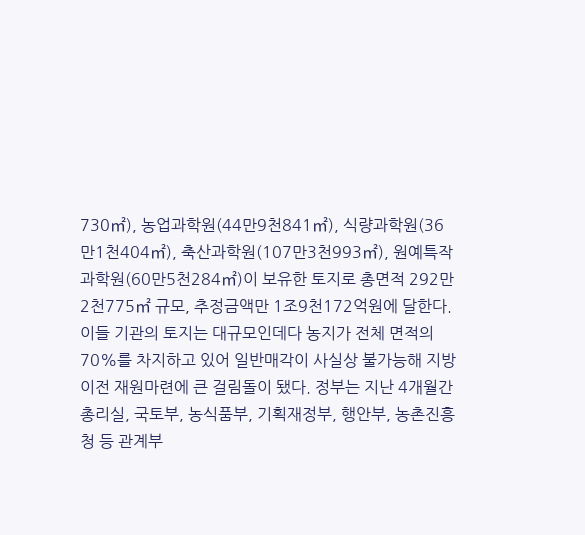730㎡), 농업과학원(44만9천841㎡), 식량과학원(36만1천404㎡), 축산과학원(107만3천993㎡), 원예특작과학원(60만5천284㎡)이 보유한 토지로 총면적 292만2천775㎡ 규모, 추정금액만 1조9천172억원에 달한다. 이들 기관의 토지는 대규모인데다 농지가 전체 면적의 70%를 차지하고 있어 일반매각이 사실상 불가능해 지방이전 재원마련에 큰 걸림돌이 됐다. 정부는 지난 4개월간 총리실, 국토부, 농식품부, 기획재정부, 행안부, 농촌진흥청 등 관계부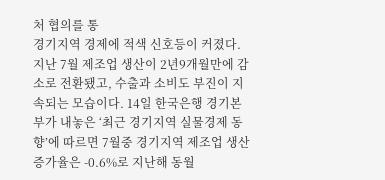처 협의를 통
경기지역 경제에 적색 신호등이 커졌다. 지난 7월 제조업 생산이 2년9개월만에 감소로 전환됐고, 수출과 소비도 부진이 지속되는 모습이다. 14일 한국은행 경기본부가 내놓은 ‘최근 경기지역 실물경제 동향’에 따르면 7월중 경기지역 제조업 생산 증가율은 -0.6%로 지난해 동월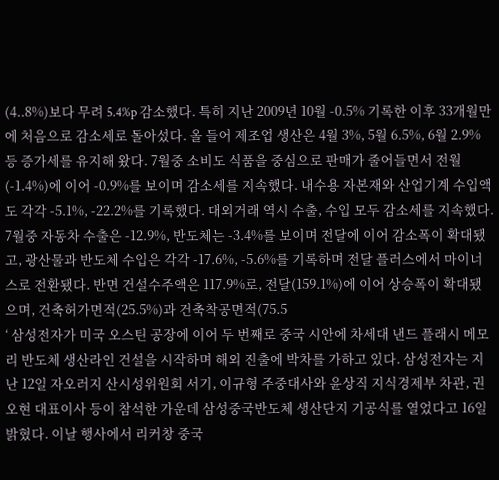(4..8%)보다 무려 5.4%p 감소했다. 특히 지난 2009년 10월 -0.5% 기록한 이후 33개월만에 처음으로 감소세로 돌아섰다. 올 들어 제조업 생산은 4월 3%, 5월 6.5%, 6월 2.9% 등 증가세를 유지해 왔다. 7월중 소비도 식품을 중심으로 판매가 줄어들면서 전월(-1.4%)에 이어 -0.9%를 보이며 감소세를 지속했다. 내수용 자본재와 산업기계 수입액도 각각 -5.1%, -22.2%를 기록했다. 대외거래 역시 수출, 수입 모두 감소세를 지속했다. 7월중 자동차 수출은 -12.9%, 반도체는 -3.4%를 보이며 전달에 이어 감소폭이 확대됐고, 광산물과 반도체 수입은 각각 -17.6%, -5.6%를 기록하며 전달 플러스에서 마이너스로 전환됐다. 반면 건설수주액은 117.9%로, 전달(159.1%)에 이어 상승폭이 확대됐으며, 건축허가면적(25.5%)과 건축착공면적(75.5
‘ 삼성전자가 미국 오스틴 공장에 이어 두 번째로 중국 시안에 차세대 낸드 플래시 메모리 반도체 생산라인 건설을 시작하며 해외 진출에 박차를 가하고 있다. 삼성전자는 지난 12일 자오러지 산시성위원회 서기, 이규형 주중대사와 윤상직 지식경제부 차관, 권오현 대표이사 등이 참석한 가운데 삼성중국반도체 생산단지 기공식를 열었다고 16일 밝혔다. 이날 행사에서 리커창 중국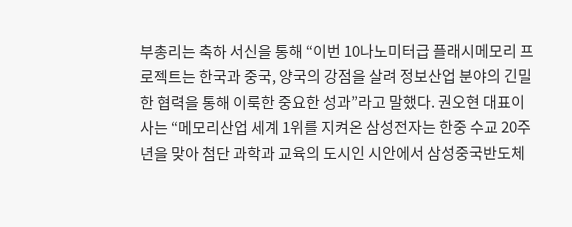부총리는 축하 서신을 통해 “이번 10나노미터급 플래시메모리 프로젝트는 한국과 중국, 양국의 강점을 살려 정보산업 분야의 긴밀한 협력을 통해 이룩한 중요한 성과”라고 말했다. 권오현 대표이사는 “메모리산업 세계 1위를 지켜온 삼성전자는 한중 수교 20주년을 맞아 첨단 과학과 교육의 도시인 시안에서 삼성중국반도체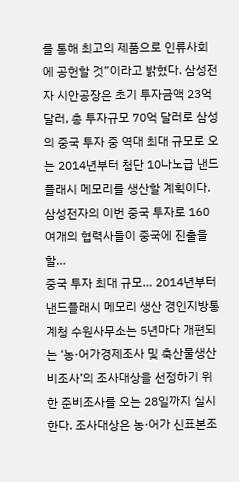를 통해 최고의 제품으로 인류사회에 공헌할 것”이라고 밝혔다. 삼성전자 시안공장은 초기 투자금액 23억 달러, 총 투자규모 70억 달러로 삼성의 중국 투자 중 역대 최대 규모로 오는 2014년부터 첨단 10나노급 낸드플래시 메모리를 생산할 계획이다. 삼성전자의 이번 중국 투자로 160여개의 협력사들이 중국에 진출을 할…
중국 투자 최대 규모… 2014년부터 낸드플래시 메모리 생산 경인지방통계청 수원사무소는 5년마다 개편되는 ‘농·어가경제조사 및 축산물생산비조사’의 조사대상을 선정하기 위한 준비조사를 오는 28일까지 실시한다. 조사대상은 농·어가 신표본조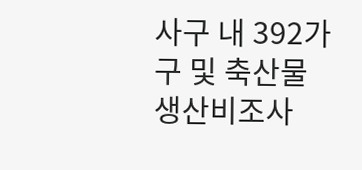사구 내 392가구 및 축산물 생산비조사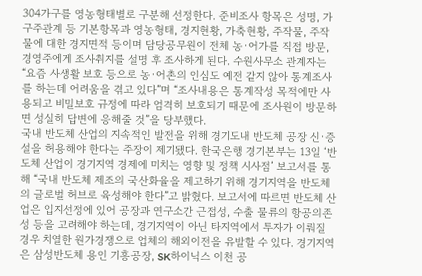304가구를 영농형태별로 구분해 선정한다. 준비조사 항목은 성명, 가구주관계 등 기본항목과 영농형태, 경지현황, 가축현황, 주작물, 주작물에 대한 경지면적 등이며 담당공무원이 전체 농·어가를 직접 방문, 경영주에게 조사취지를 설명 후 조사하게 된다. 수원사무소 관계자는 “요즘 사생활 보호 등으로 농·어촌의 인심도 예전 같지 않아 통계조사를 하는데 어려움을 겪고 있다”며 “조사내용은 통계작성 목적에만 사용되고 비밀보호 규정에 따라 엄격히 보호되기 때문에 조사원이 방문하면 성실히 답변에 응해줄 것”을 당부했다.
국내 반도체 산업의 지속적인 발전을 위해 경기도내 반도체 공장 신·증설을 허용해야 한다는 주장이 제기됐다. 한국은행 경기본부는 13일 ‘반도체 산업이 경기지역 경제에 미치는 영향 및 정책 시사점’ 보고서를 통해 “국내 반도체 제조의 국산화율을 제고하기 위해 경기지역을 반도체의 글로벌 허브로 육성해야 한다”고 밝혔다. 보고서에 따르면 반도체 산업은 입지선정에 있어 공장과 연구소간 근접성, 수출 물류의 항공의존성 등을 고려해야 하는데, 경기지역이 아닌 타지역에서 투자가 이뤄질 경우 치열한 원가경쟁으로 업체의 해외이전을 유발할 수 있다. 경기지역은 삼성반도체 용인 기흥공장, SK하이닉스 이천 공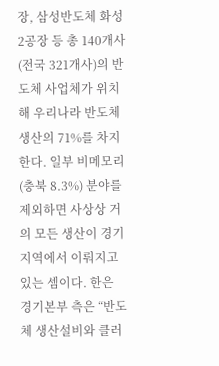장, 삼성반도체 화성2공장 등 총 140개사(전국 321개사)의 반도체 사업체가 위치해 우리나라 반도체 생산의 71%를 차지한다. 일부 비메모리(충북 8.3%) 분야를 제외하면 사상상 거의 모든 생산이 경기지역에서 이뤄지고 있는 셈이다. 한은 경기본부 측은 “반도체 생산설비와 클러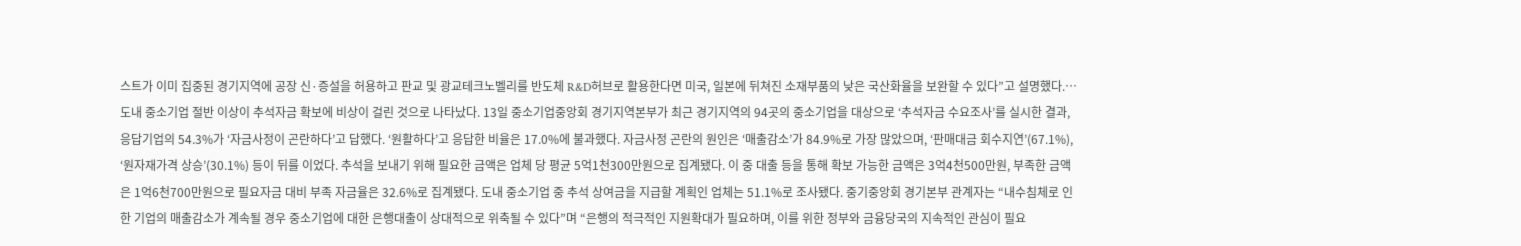스트가 이미 집중된 경기지역에 공장 신·증설을 허용하고 판교 및 광교테크노벨리를 반도체 R&D허브로 활용한다면 미국, 일본에 뒤쳐진 소재부품의 낮은 국산화율을 보완할 수 있다”고 설명했다.…
도내 중소기업 절반 이상이 추석자금 확보에 비상이 걸린 것으로 나타났다. 13일 중소기업중앙회 경기지역본부가 최근 경기지역의 94곳의 중소기업을 대상으로 ‘추석자금 수요조사’를 실시한 결과, 응답기업의 54.3%가 ‘자금사정이 곤란하다’고 답했다. ‘원활하다’고 응답한 비율은 17.0%에 불과했다. 자금사정 곤란의 원인은 ‘매출감소’가 84.9%로 가장 많았으며, ‘판매대금 회수지연’(67.1%), ‘원자재가격 상승’(30.1%) 등이 뒤를 이었다. 추석을 보내기 위해 필요한 금액은 업체 당 평균 5억1천300만원으로 집계됐다. 이 중 대출 등을 통해 확보 가능한 금액은 3억4천500만원, 부족한 금액은 1억6천700만원으로 필요자금 대비 부족 자금율은 32.6%로 집계됐다. 도내 중소기업 중 추석 상여금을 지급할 계획인 업체는 51.1%로 조사됐다. 중기중앙회 경기본부 관계자는 “내수침체로 인한 기업의 매출감소가 계속될 경우 중소기업에 대한 은행대출이 상대적으로 위축될 수 있다”며 “은행의 적극적인 지원확대가 필요하며, 이를 위한 정부와 금융당국의 지속적인 관심이 필요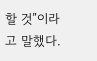할 것”이라고 말했다.